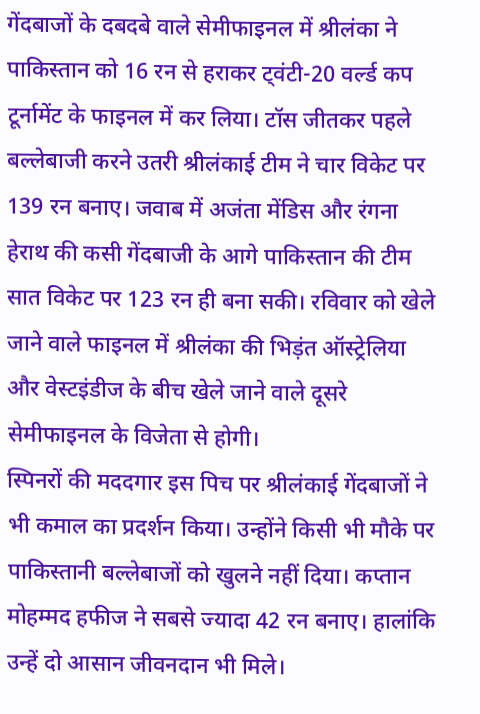गेंदबाजों के दबदबे वाले सेमीफाइनल में श्रीलंका ने पाकिस्तान को 16 रन से हराकर ट्वंटी-20 वर्ल्ड कप टूर्नामेंट के फाइनल में कर लिया। टॉस जीतकर पहले बल्लेबाजी करने उतरी श्रीलंकाई टीम ने चार विकेट पर 139 रन बनाए। जवाब में अजंता मेंडिस और रंगना हेराथ की कसी गेंदबाजी के आगे पाकिस्तान की टीम सात विकेट पर 123 रन ही बना सकी। रविवार को खेले जाने वाले फाइनल में श्रीलंका की भिड़ंत ऑस्ट्रेलिया और वेस्टइंडीज के बीच खेले जाने वाले दूसरे सेमीफाइनल के विजेता से होगी।
स्पिनरों की मददगार इस पिच पर श्रीलंकाई गेंदबाजों ने भी कमाल का प्रदर्शन किया। उन्होंने किसी भी मौके पर पाकिस्तानी बल्लेबाजों को खुलने नहीं दिया। कप्तान मोहम्मद हफीज ने सबसे ज्यादा 42 रन बनाए। हालांकि उन्हें दो आसान जीवनदान भी मिले।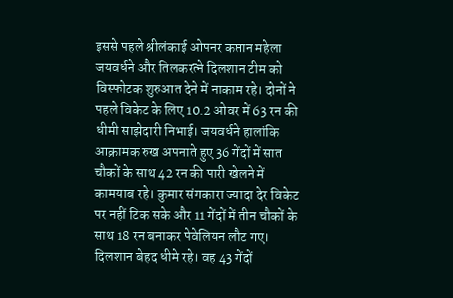इससे पहले श्रीलंकाई ओपनर कप्तान महेला जयवर्धने और तिलकरत्ने दिलशान टीम को विस्फोटक शुरुआत देने में नाकाम रहे। दोनों ने पहले विकेट के लिए 10.2 ओवर में 63 रन की धीमी साझेदारी निभाई। जयवर्धने हालांकि आक्रामक रुख अपनाते हुए 36 गेंदों में सात चौकों के साथ 42 रन की पारी खेलने में कामयाब रहे। कुमार संगकारा ज्यादा देर विकेट पर नहीं टिक सके और 11 गेंदों में तीन चौकों के साथ 18 रन बनाकर पेवेलियन लौट गए।
दिलशान बेहद धीमे रहे। वह 43 गेंदों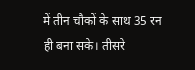में तीन चौकों के साथ 35 रन ही बना सके। तीसरे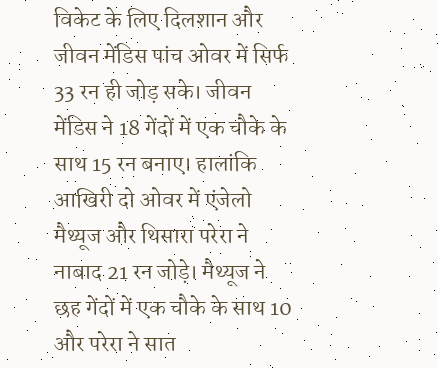विकेट के लिए दिलशान और जीवन मेंडिस पांच ओवर में सिर्फ 33 रन ही जोड़ सके। जीवन मेंडिस ने 18 गेंदों में एक चौके के साथ 15 रन बनाए। हालांकि आखिरी दो ओवर में एंजेलो मैथ्यूज और थिसारा परेरा ने नाबाद 21 रन जोड़े। मैथ्यूज ने छह गेंदों में एक चौके के साथ 10 और परेरा ने सात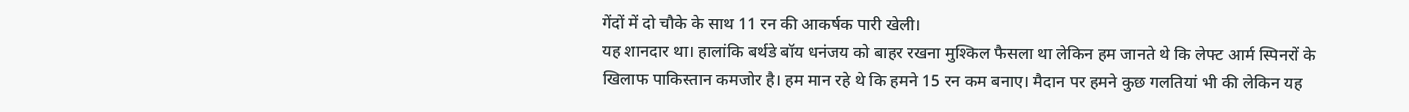गेंदों में दो चौके के साथ 11 रन की आकर्षक पारी खेली।
यह शानदार था। हालांकि बर्थडे बॉय धनंजय को बाहर रखना मुश्किल फैसला था लेकिन हम जानते थे कि लेफ्ट आर्म स्पिनरों के खिलाफ पाकिस्तान कमजोर है। हम मान रहे थे कि हमने 15 रन कम बनाए। मैदान पर हमने कुछ गलतियां भी की लेकिन यह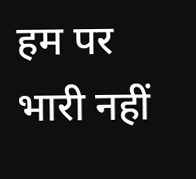हम पर भारी नहीं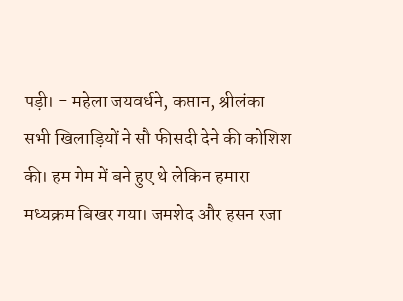पड़ी। - महेला जयवर्धने, कप्तान, श्रीलंका
सभी खिलाड़ियों ने सौ फीसदी देने की कोशिश की। हम गेम में बने हुए थे लेकिन हमारा मध्यक्रम बिखर गया। जमशेद और हसन रजा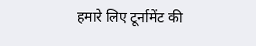हमारे लिए टूर्नामेंट की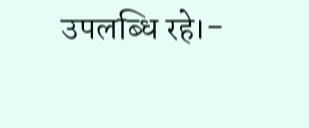उपलब्धि रहे।-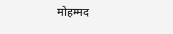मोहम्मद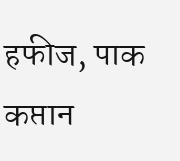हफीज, पाक कप्तान